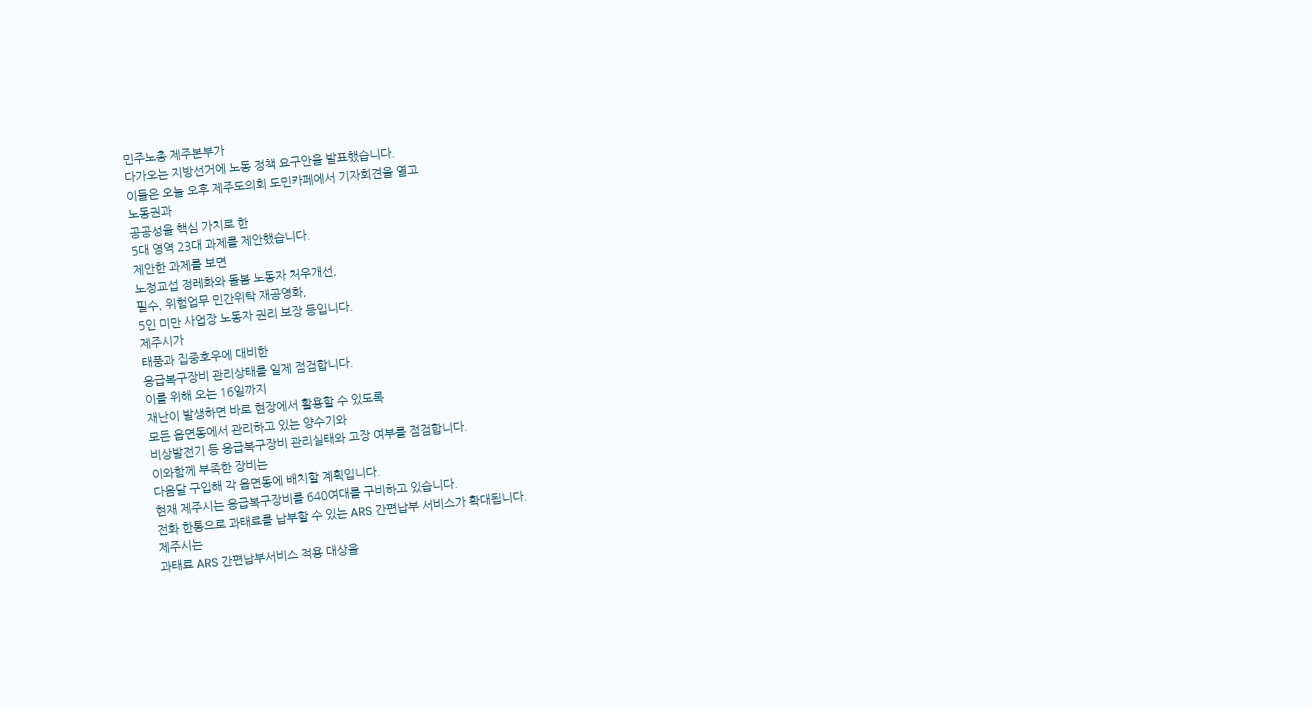민주노총 제주본부가
다가오는 지방선거에 노동 정책 요구안을 발표했습니다.
이들은 오늘 오후 제주도의회 도민카페에서 기자회견을 열고
노동권과
공공성을 핵심 가치로 한
5대 영역 23대 과제를 제안했습니다.
제안한 과제를 보면
노정교섭 정레화와 돌봄 노동자 처우개선,
필수, 위험업무 민간위탁 재공영화,
5인 미만 사업장 노동자 권리 보장 등입니다.
제주시가
태풍과 집중호우에 대비한
응급복구장비 관리상태를 일제 점검합니다.
이를 위해 오는 16일까지
재난이 발생하면 바로 현장에서 활용할 수 있도록
모든 읍면동에서 관리하고 있는 양수기와
비상발전기 등 응급복구장비 관리실태와 고장 여부를 점검합니다.
이와함께 부족한 장비는
다음달 구입해 각 읍면동에 배치할 계획입니다.
현재 제주시는 응급복구장비를 640여대를 구비하고 있습니다.
전화 한통으로 과태료를 납부할 수 있는 ARS 간편납부 서비스가 확대됩니다.
제주시는
과태료 ARS 간편납부서비스 적용 대상을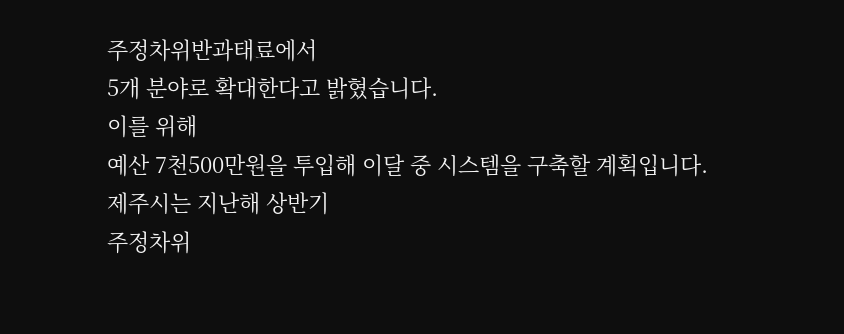주정차위반과태료에서
5개 분야로 확대한다고 밝혔습니다.
이를 위해
예산 7천500만원을 투입해 이달 중 시스템을 구축할 계획입니다.
제주시는 지난해 상반기
주정차위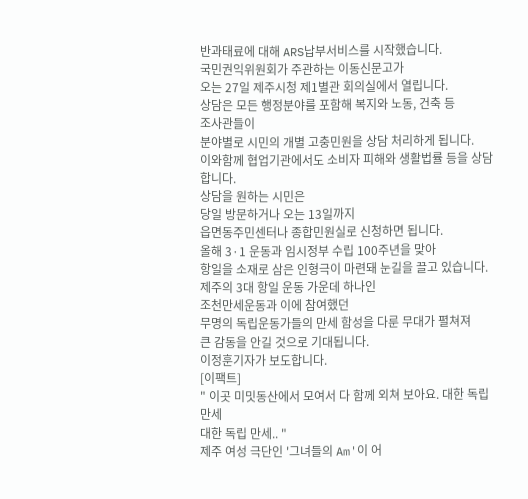반과태료에 대해 ARS납부서비스를 시작했습니다.
국민권익위원회가 주관하는 이동신문고가
오는 27일 제주시청 제1별관 회의실에서 열립니다.
상담은 모든 행정분야를 포함해 복지와 노동, 건축 등
조사관들이
분야별로 시민의 개별 고충민원을 상담 처리하게 됩니다.
이와함께 협업기관에서도 소비자 피해와 생활법률 등을 상담합니다.
상담을 원하는 시민은
당일 방문하거나 오는 13일까지
읍면동주민센터나 종합민원실로 신청하면 됩니다.
올해 3·1 운동과 임시정부 수립 100주년을 맞아
항일을 소재로 삼은 인형극이 마련돼 눈길을 끌고 있습니다.
제주의 3대 항일 운동 가운데 하나인
조천만세운동과 이에 참여했던
무명의 독립운동가들의 만세 함성을 다룬 무대가 펼쳐져
큰 감동을 안길 것으로 기대됩니다.
이정훈기자가 보도합니다.
[이팩트]
" 이곳 미밋동산에서 모여서 다 함께 외쳐 보아요. 대한 독립 만세
대한 독립 만세.. "
제주 여성 극단인 '그녀들의 Am'이 어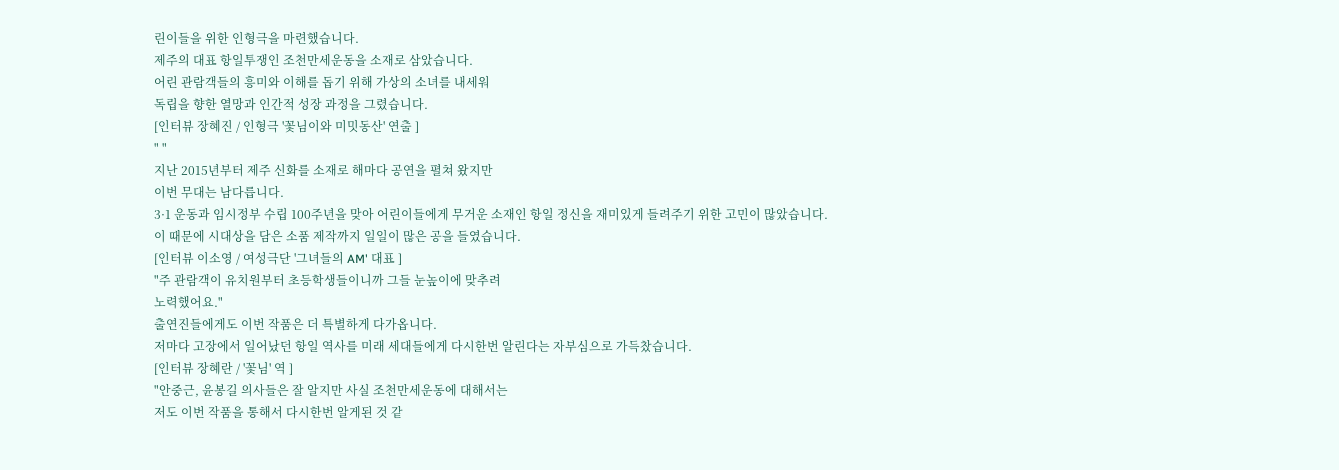린이들을 위한 인형극을 마련했습니다.
제주의 대표 항일투쟁인 조천만세운동을 소재로 삼았습니다.
어린 관람객들의 흥미와 이해를 돕기 위해 가상의 소녀를 내세워
독립을 향한 열망과 인간적 성장 과정을 그렸습니다.
[인터뷰 장혜진 / 인형극 '꽃님이와 미밋동산' 연출 ]
" "
지난 2015년부터 제주 신화를 소재로 해마다 공연을 펼쳐 왔지만
이번 무대는 남다릅니다.
3·1 운동과 임시정부 수립 100주년을 맞아 어린이들에게 무거운 소재인 항일 정신을 재미있게 들려주기 위한 고민이 많았습니다.
이 때문에 시대상을 담은 소품 제작까지 일일이 많은 공을 들였습니다.
[인터뷰 이소영 / 여성극단 '그녀들의 AM' 대표 ]
"주 관람객이 유치원부터 초등학생들이니까 그들 눈높이에 맞추려
노력했어요."
출연진들에게도 이번 작품은 더 특별하게 다가옵니다.
저마다 고장에서 일어났던 항일 역사를 미래 세대들에게 다시한번 알린다는 자부심으로 가득찼습니다.
[인터뷰 장혜란 / '꽃님' 역 ]
"안중근, 윤봉길 의사들은 잘 알지만 사실 조천만세운동에 대해서는
저도 이번 작품을 통해서 다시한번 알게된 것 같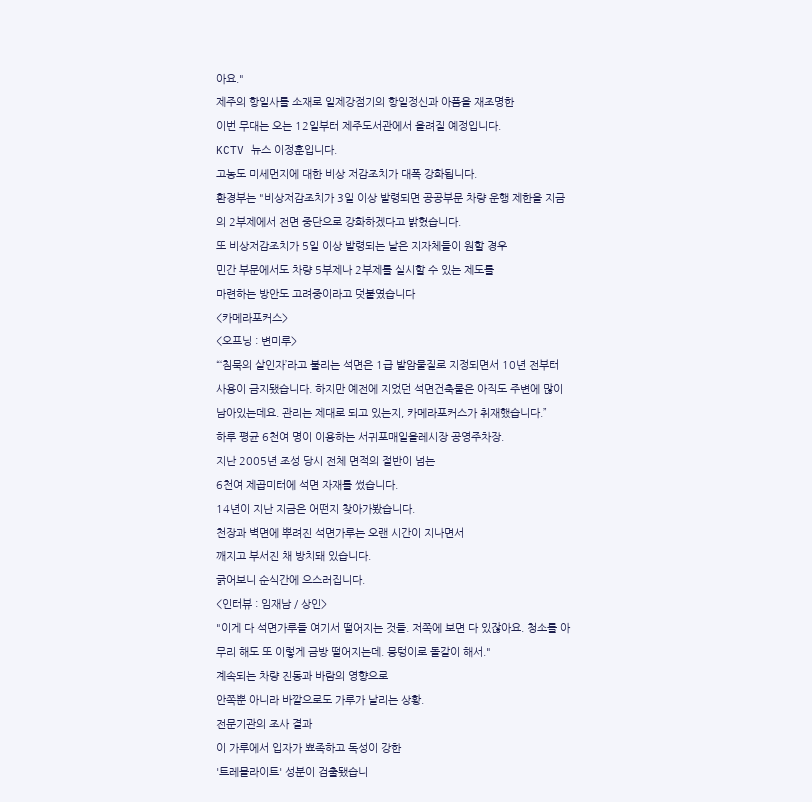아요."
제주의 항일사를 소재로 일제강점기의 항일정신과 아픔을 재조명한
이번 무대는 오는 12일부터 제주도서관에서 올려질 예정입니다.
KCTV 뉴스 이정훈입니다.
고농도 미세먼지에 대한 비상 저감조치가 대폭 강화됩니다.
환경부는 "비상저감조치가 3일 이상 발령되면 공공부문 차량 운행 제한을 지금의 2부제에서 전면 중단으로 강화하겠다고 밝혔습니다.
또 비상저감조치가 5일 이상 발령되는 날은 지자체들이 원할 경우
민간 부문에서도 차량 5부제나 2부제를 실시할 수 있는 제도를
마련하는 방안도 고려중이라고 덧붙였습니다
<카메라포커스>
<오프닝 : 변미루>
“‘침묵의 살인자’라고 불리는 석면은 1급 발암물질로 지정되면서 10년 전부터 사용이 금지됐습니다. 하지만 예전에 지었던 석면건축물은 아직도 주변에 많이 남아있는데요. 관리는 제대로 되고 있는지, 카메라포커스가 취재했습니다.”
하루 평균 6천여 명이 이용하는 서귀포매일올레시장 공영주차장.
지난 2005년 조성 당시 전체 면적의 절반이 넘는
6천여 제곱미터에 석면 자재를 썼습니다.
14년이 지난 지금은 어떤지 찾아가봤습니다.
천장과 벽면에 뿌려진 석면가루는 오랜 시간이 지나면서
깨지고 부서진 채 방치돼 있습니다.
긁어보니 순식간에 으스러집니다.
<인터뷰 : 임재남 / 상인>
"이게 다 석면가루들 여기서 떨어지는 것들. 저쪽에 보면 다 있잖아요. 청소를 아무리 해도 또 이렇게 금방 떨어지는데. 뭉텅이로 돌같이 해서."
계속되는 차량 진동과 바람의 영향으로
안쪽뿐 아니라 바깥으로도 가루가 날리는 상황.
전문기관의 조사 결과
이 가루에서 입자가 뾰족하고 독성이 강한
'트레몰라이트' 성분이 검출됐습니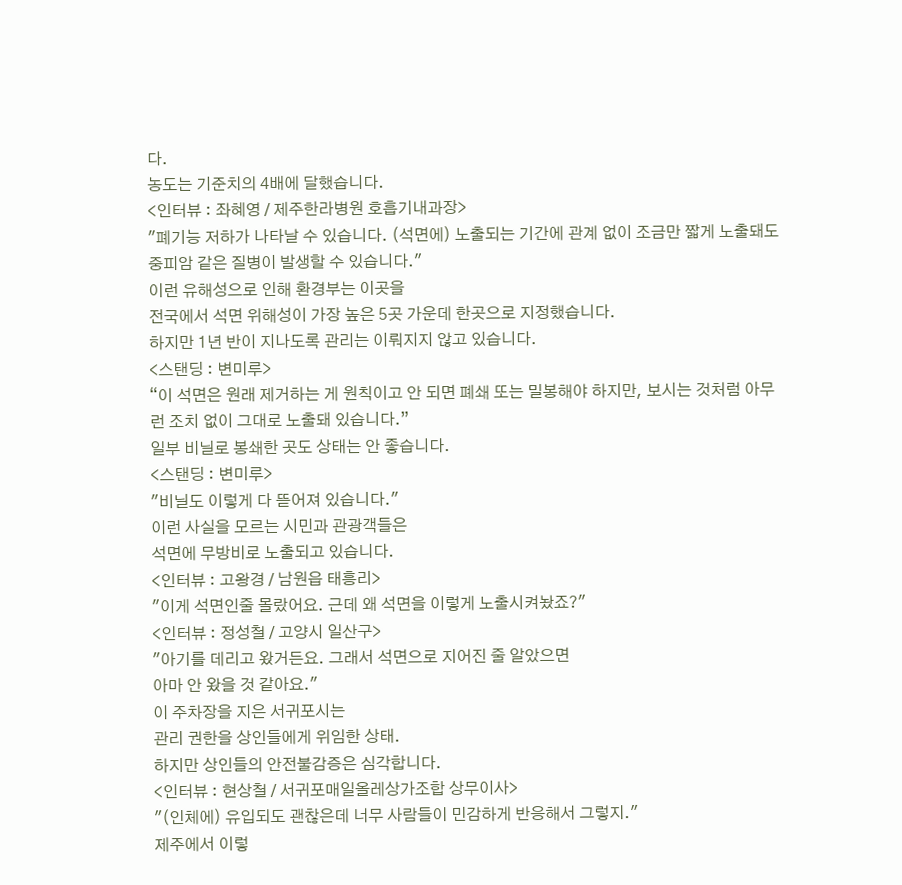다.
농도는 기준치의 4배에 달했습니다.
<인터뷰 : 좌혜영 / 제주한라병원 호흡기내과장>
"폐기능 저하가 나타날 수 있습니다. (석면에) 노출되는 기간에 관계 없이 조금만 짧게 노출돼도 중피암 같은 질병이 발생할 수 있습니다."
이런 유해성으로 인해 환경부는 이곳을
전국에서 석면 위해성이 가장 높은 5곳 가운데 한곳으로 지정했습니다.
하지만 1년 반이 지나도록 관리는 이뤄지지 않고 있습니다.
<스탠딩 : 변미루>
“이 석면은 원래 제거하는 게 원칙이고 안 되면 폐쇄 또는 밀봉해야 하지만, 보시는 것처럼 아무런 조치 없이 그대로 노출돼 있습니다.”
일부 비닐로 봉쇄한 곳도 상태는 안 좋습니다.
<스탠딩 : 변미루>
"비닐도 이렇게 다 뜯어져 있습니다."
이런 사실을 모르는 시민과 관광객들은
석면에 무방비로 노출되고 있습니다.
<인터뷰 : 고왕경 / 남원읍 태흥리>
"이게 석면인줄 몰랐어요. 근데 왜 석면을 이렇게 노출시켜놨죠?"
<인터뷰 : 정성철 / 고양시 일산구>
"아기를 데리고 왔거든요. 그래서 석면으로 지어진 줄 알았으면
아마 안 왔을 것 같아요."
이 주차장을 지은 서귀포시는
관리 권한을 상인들에게 위임한 상태.
하지만 상인들의 안전불감증은 심각합니다.
<인터뷰 : 현상철 / 서귀포매일올레상가조합 상무이사>
"(인체에) 유입되도 괜찮은데 너무 사람들이 민감하게 반응해서 그렇지."
제주에서 이렇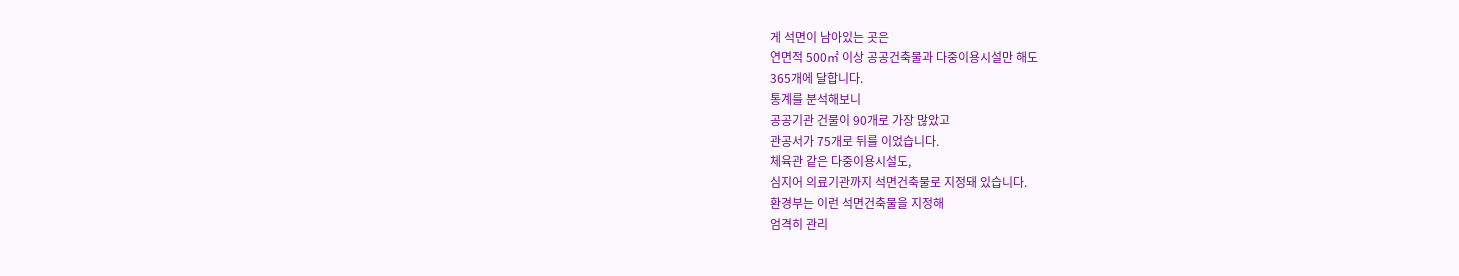게 석면이 남아있는 곳은
연면적 500㎡ 이상 공공건축물과 다중이용시설만 해도
365개에 달합니다.
통계를 분석해보니
공공기관 건물이 90개로 가장 많았고
관공서가 75개로 뒤를 이었습니다.
체육관 같은 다중이용시설도,
심지어 의료기관까지 석면건축물로 지정돼 있습니다.
환경부는 이런 석면건축물을 지정해
엄격히 관리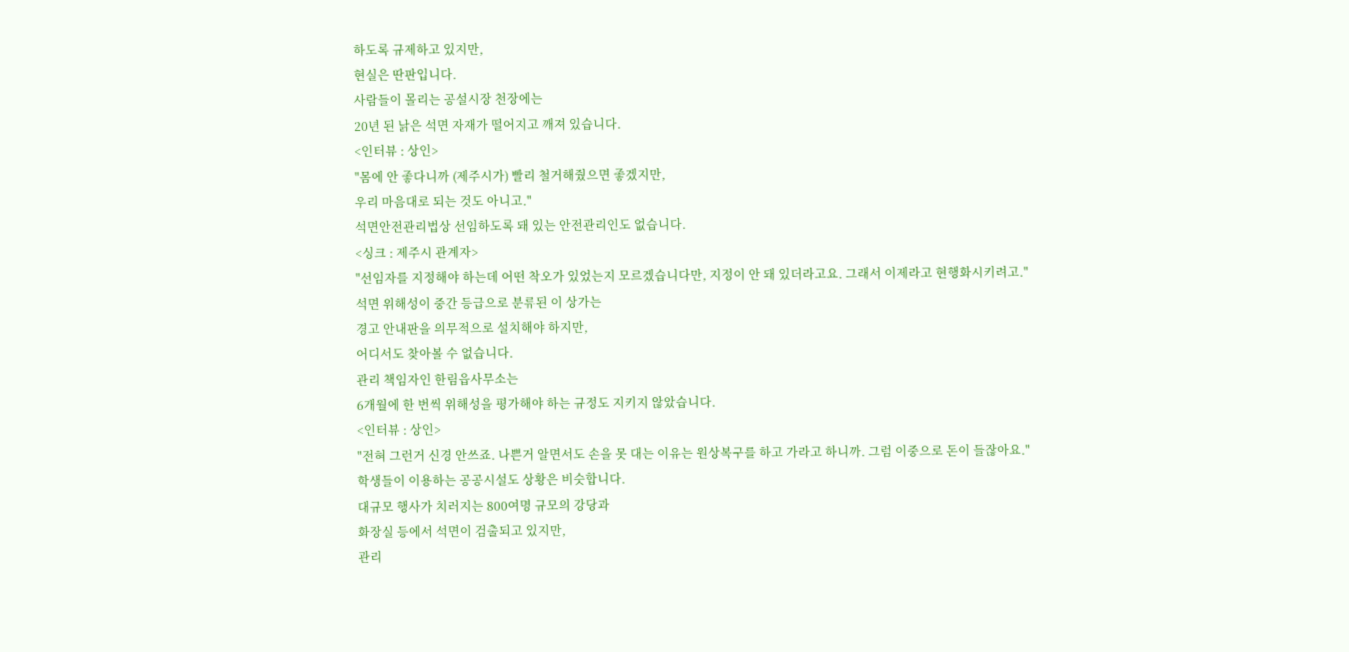하도록 규제하고 있지만,
현실은 딴판입니다.
사람들이 몰리는 공설시장 천장에는
20년 된 낡은 석면 자재가 떨어지고 깨져 있습니다.
<인터뷰 : 상인>
"몸에 안 좋다니까 (제주시가) 빨리 철거해줬으면 좋겠지만,
우리 마음대로 되는 것도 아니고."
석면안전관리법상 선임하도록 돼 있는 안전관리인도 없습니다.
<싱크 : 제주시 관계자>
"선임자를 지정해야 하는데 어떤 착오가 있었는지 모르겠습니다만, 지정이 안 돼 있더라고요. 그래서 이제라고 현행화시키려고."
석면 위해성이 중간 등급으로 분류된 이 상가는
경고 안내판을 의무적으로 설치해야 하지만,
어디서도 찾아볼 수 없습니다.
관리 책임자인 한림읍사무소는
6개월에 한 번씩 위해성을 평가해야 하는 규정도 지키지 않았습니다.
<인터뷰 : 상인>
"전혀 그런거 신경 안쓰죠. 나쁜거 알면서도 손을 못 대는 이유는 원상복구를 하고 가라고 하니까. 그럼 이중으로 돈이 들잖아요."
학생들이 이용하는 공공시설도 상황은 비슷합니다.
대규모 행사가 치러지는 800여명 규모의 강당과
화장실 등에서 석면이 검출되고 있지만,
관리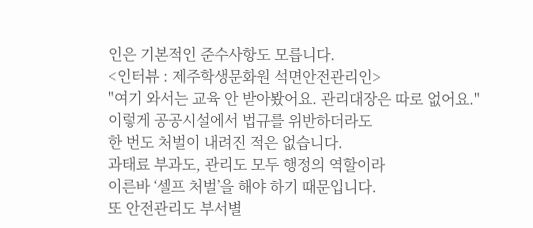인은 기본적인 준수사항도 모릅니다.
<인터뷰 : 제주학생문화원 석면안전관리인>
"여기 와서는 교육 안 받아봤어요. 관리대장은 따로 없어요."
이렇게 공공시설에서 법규를 위반하더라도
한 번도 처벌이 내려진 적은 없습니다.
과태료 부과도, 관리도 모두 행정의 역할이라
이른바 ‘셀프 처벌’을 해야 하기 때문입니다.
또 안전관리도 부서별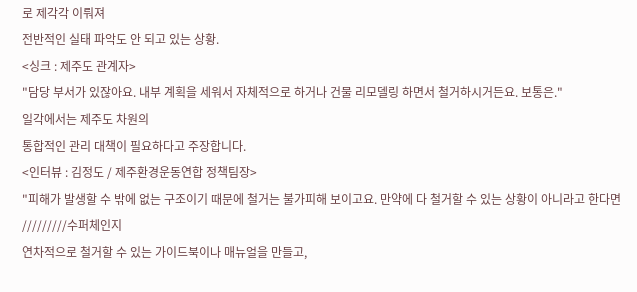로 제각각 이뤄져
전반적인 실태 파악도 안 되고 있는 상황.
<싱크 : 제주도 관계자>
"담당 부서가 있잖아요. 내부 계획을 세워서 자체적으로 하거나 건물 리모델링 하면서 철거하시거든요. 보통은."
일각에서는 제주도 차원의
통합적인 관리 대책이 필요하다고 주장합니다.
<인터뷰 : 김정도 / 제주환경운동연합 정책팀장>
"피해가 발생할 수 밖에 없는 구조이기 때문에 철거는 불가피해 보이고요. 만약에 다 철거할 수 있는 상황이 아니라고 한다면
/////////수퍼체인지
연차적으로 철거할 수 있는 가이드북이나 매뉴얼을 만들고,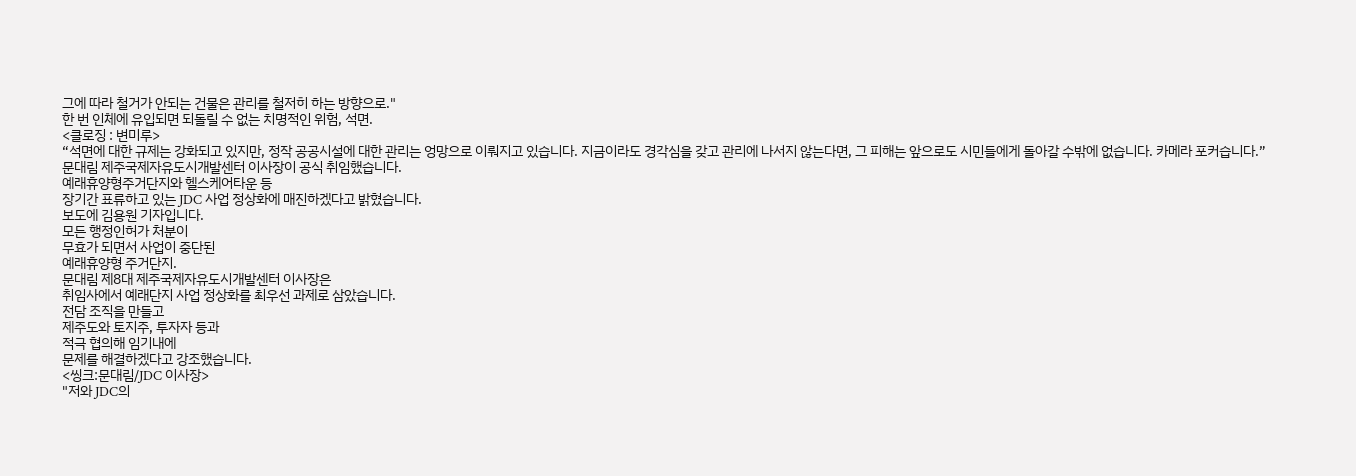그에 따라 철거가 안되는 건물은 관리를 철저히 하는 방향으로."
한 번 인체에 유입되면 되돌릴 수 없는 치명적인 위험, 석면.
<클로징 : 변미루>
“석면에 대한 규제는 강화되고 있지만, 정작 공공시설에 대한 관리는 엉망으로 이뤄지고 있습니다. 지금이라도 경각심을 갖고 관리에 나서지 않는다면, 그 피해는 앞으로도 시민들에게 돌아갈 수밖에 없습니다. 카메라 포커습니다.”
문대림 제주국제자유도시개발센터 이사장이 공식 취임했습니다.
예래휴양형주거단지와 헬스케어타운 등
장기간 표류하고 있는 JDC 사업 정상화에 매진하겠다고 밝혔습니다.
보도에 김용원 기자입니다.
모든 행정인허가 처분이
무효가 되면서 사업이 중단된
예래휴양형 주거단지.
문대림 제8대 제주국제자유도시개발센터 이사장은
취임사에서 예래단지 사업 정상화를 최우선 과제로 삼았습니다.
전담 조직을 만들고
제주도와 토지주, 투자자 등과
적극 협의해 임기내에
문제를 해결하겠다고 강조했습니다.
<씽크:문대림/JDC 이사장>
"저와 JDC의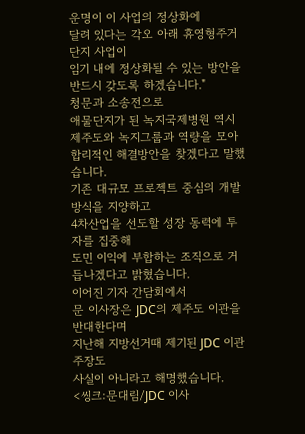운명이 이 사업의 정상화에
달려 있다는 각오 아래 휴영형주거단지 사업이
임기 내에 정상화될 수 있는 방안을
반드시 갖도록 하겠습니다."
청문과 소송전으로
애물단지가 된 녹지국제병원 역시
제주도와 녹지그룹과 역량을 모아
합리적인 해결방안을 찾겠다고 말했습니다.
기존 대규모 프로젝트 중심의 개발 방식을 지양하고
4차산업을 선도할 성장 동력에 투자를 집중해
도민 이익에 부합하는 조직으로 거듭나겠다고 밝혔습니다.
이어진 기자 간담회에서
문 이사장은 JDC의 제주도 이관을 반대한다며
지난해 지방선거때 제기된 JDC 이관 주장도
사실이 아니라고 해명했습니다.
<씽크:문대림/JDC 이사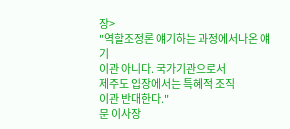장>
"역할조정론 얘기하는 과정에서나온 얘기
이관 아니다. 국가기관으로서
제주도 입장에서는 특혜적 조직
이관 반대한다."
문 이사장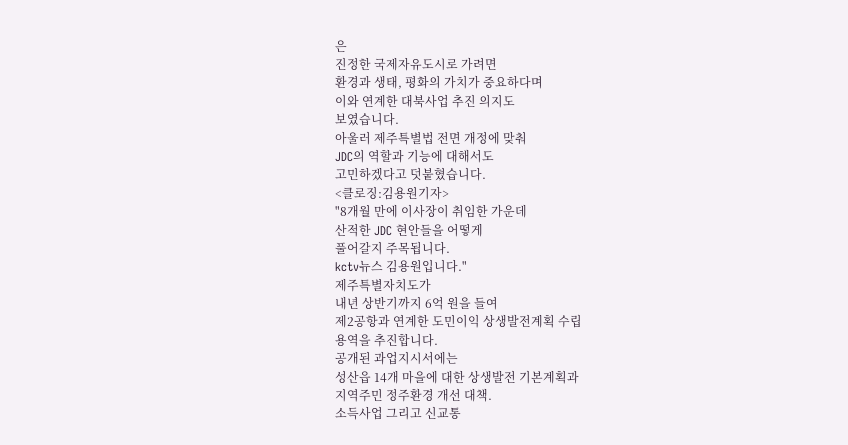은
진정한 국제자유도시로 가려면
환경과 생태, 평화의 가치가 중요하다며
이와 연계한 대북사업 추진 의지도
보였습니다.
아울러 제주특별법 전면 개정에 맞춰
JDC의 역할과 기능에 대해서도
고민하겠다고 덧붙혔습니다.
<클로징:김용원기자>
"8개월 만에 이사장이 취임한 가운데
산적한 JDC 현안들을 어떻게
풀어갈지 주목됩니다.
kctv뉴스 김용원입니다."
제주특별자치도가
내년 상반기까지 6억 원을 들여
제2공항과 연계한 도민이익 상생발전계획 수립
용역을 추진합니다.
공개된 과업지시서에는
성산읍 14개 마을에 대한 상생발전 기본계획과
지역주민 정주환경 개선 대책.
소득사업 그리고 신교통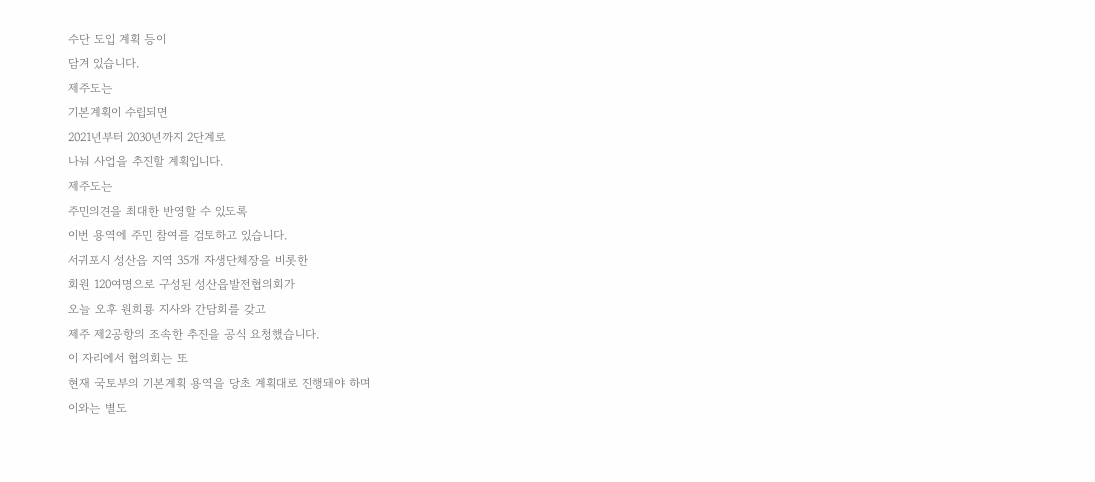수단 도입 계획 등이
담겨 있습니다.
제주도는
기본계획이 수립되면
2021년부터 2030년까지 2단계로
나눠 사업을 추진할 계획입니다.
제주도는
주민의견을 최대한 반영할 수 있도록
이번 용역에 주민 참여를 검토하고 있습니다.
서귀포시 성산읍 지역 35개 자생단체장을 비롯한
회원 120여명으로 구성된 성산읍발전협의회가
오늘 오후 원희룡 지사와 간담회를 갖고
제주 제2공항의 조속한 추진을 공식 요청했습니다.
이 자리에서 협의회는 또
현재 국토부의 기본계획 용역을 당초 계획대로 진행돼야 하며
이와는 별도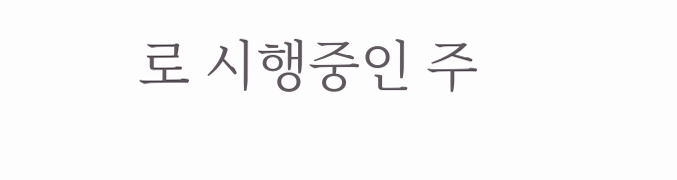로 시행중인 주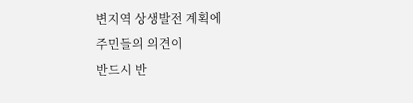변지역 상생발전 계획에
주민들의 의견이
반드시 반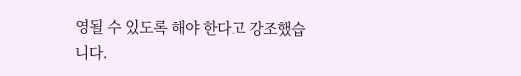영될 수 있도록 해야 한다고 강조했습니다.